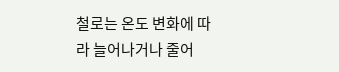철로는 온도 변화에 따라 늘어나거나 줄어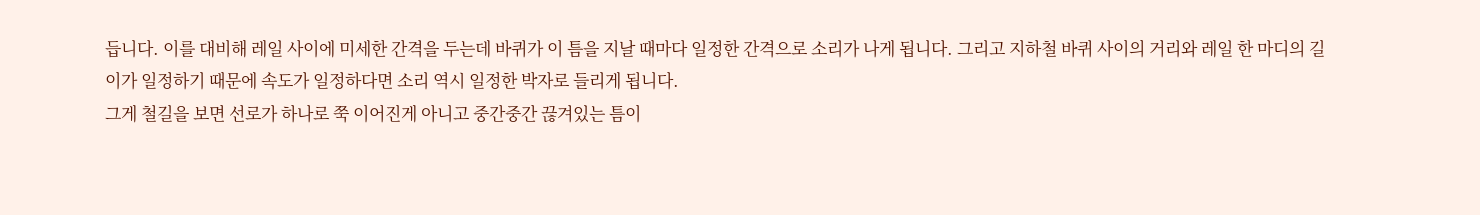듭니다. 이를 대비해 레일 사이에 미세한 간격을 두는데 바퀴가 이 틈을 지날 때마다 일정한 간격으로 소리가 나게 됩니다. 그리고 지하철 바퀴 사이의 거리와 레일 한 마디의 길이가 일정하기 때문에 속도가 일정하다면 소리 역시 일정한 박자로 들리게 됩니다.
그게 철길을 보면 선로가 하나로 쭉 이어진게 아니고 중간중간 끊겨있는 틈이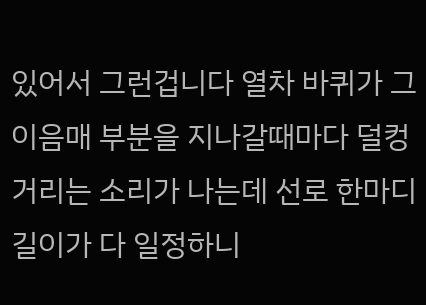있어서 그런겁니다 열차 바퀴가 그 이음매 부분을 지나갈때마다 덜컹거리는 소리가 나는데 선로 한마디 길이가 다 일정하니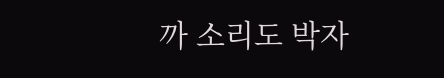까 소리도 박자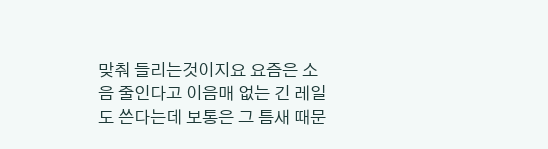맞춰 들리는것이지요 요즘은 소음 줄인다고 이음매 없는 긴 레일도 쓴다는데 보통은 그 틈새 때문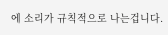에 소리가 규칙적으로 나는겁니다.